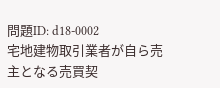問題ID: d18-0002
宅地建物取引業者が自ら売主となる売買契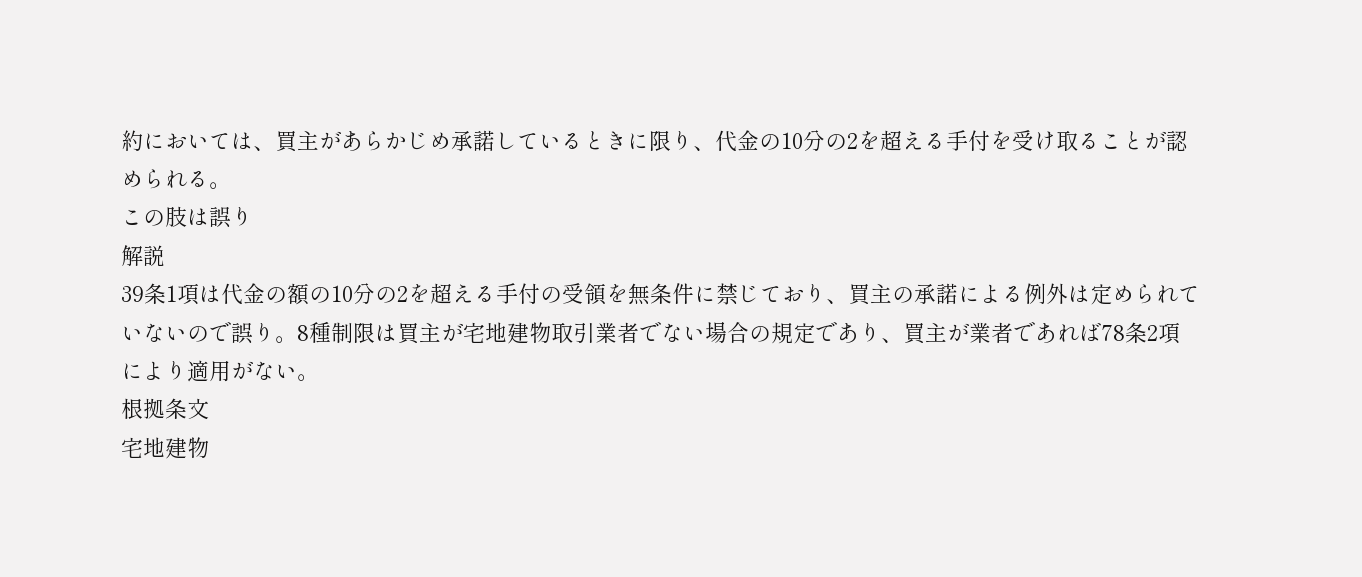約においては、買主があらかじめ承諾しているときに限り、代金の10分の2を超える手付を受け取ることが認められる。
この肢は誤り
解説
39条1項は代金の額の10分の2を超える手付の受領を無条件に禁じており、買主の承諾による例外は定められていないので誤り。8種制限は買主が宅地建物取引業者でない場合の規定であり、買主が業者であれば78条2項により適用がない。
根拠条文
宅地建物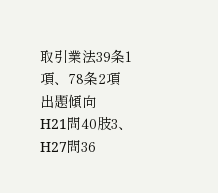取引業法39条1項、78条2項
出題傾向
H21問40肢3、H27問36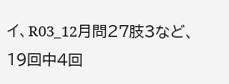イ、R03_12月問27肢3など、19回中4回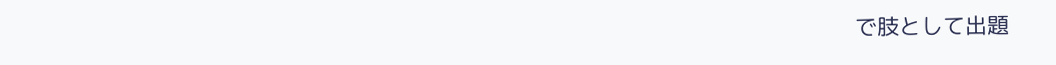で肢として出題